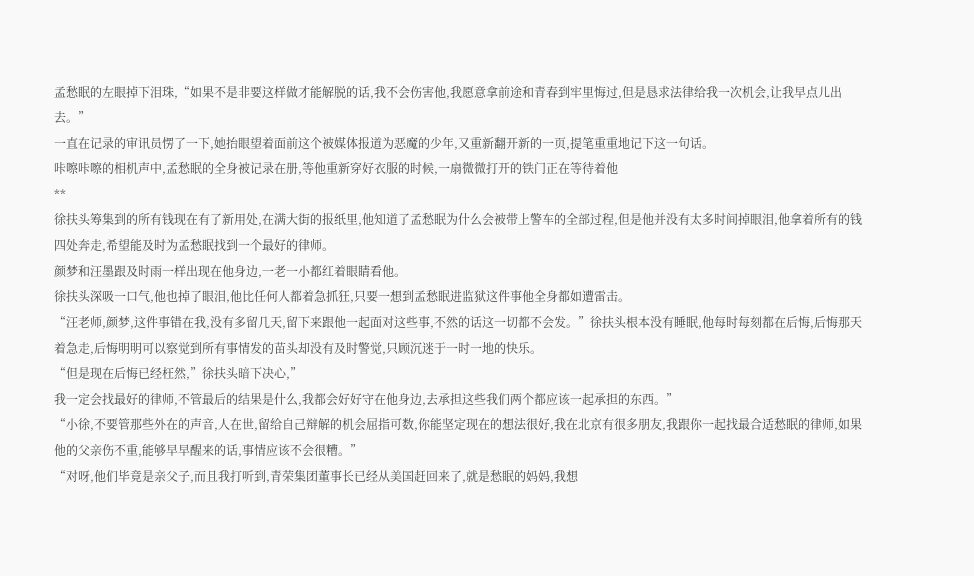孟愁眠的左眼掉下泪珠,“如果不是非要这样做才能解脱的话,我不会伤害他,我愿意拿前途和青春到牢里悔过,但是恳求法律给我一次机会,让我早点儿出去。”
一直在记录的审讯员愣了一下,她抬眼望着面前这个被媒体报道为恶魔的少年,又重新翻开新的一页,提笔重重地记下这一句话。
咔嚓咔嚓的相机声中,孟愁眠的全身被记录在册,等他重新穿好衣服的时候,一扇微微打开的铁门正在等待着他
**
徐扶头筹集到的所有钱现在有了新用处,在满大街的报纸里,他知道了孟愁眠为什么会被带上警车的全部过程,但是他并没有太多时间掉眼泪,他拿着所有的钱四处奔走,希望能及时为孟愁眠找到一个最好的律师。
颜梦和汪墨跟及时雨一样出现在他身边,一老一小都红着眼睛看他。
徐扶头深吸一口气,他也掉了眼泪,他比任何人都着急抓狂,只要一想到孟愁眠进监狱这件事他全身都如遭雷击。
“汪老师,颜梦,这件事错在我,没有多留几天,留下来跟他一起面对这些事,不然的话这一切都不会发。”徐扶头根本没有睡眠,他每时每刻都在后悔,后悔那天着急走,后悔明明可以察觉到所有事情发的苗头却没有及时警觉,只顾沉迷于一时一地的快乐。
“但是现在后悔已经枉然,”徐扶头暗下决心,”
我一定会找最好的律师,不管最后的结果是什么,我都会好好守在他身边,去承担这些我们两个都应该一起承担的东西。”
“小徐,不要管那些外在的声音,人在世,留给自己辩解的机会屈指可数,你能坚定现在的想法很好,我在北京有很多朋友,我跟你一起找最合适愁眠的律师,如果他的父亲伤不重,能够早早醒来的话,事情应该不会很糟。”
“对呀,他们毕竟是亲父子,而且我打听到,青荣集团董事长已经从美国赶回来了,就是愁眠的妈妈,我想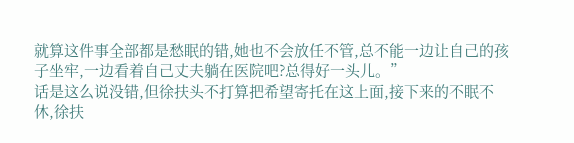就算这件事全部都是愁眠的错,她也不会放任不管,总不能一边让自己的孩子坐牢,一边看着自己丈夫躺在医院吧?总得好一头儿。”
话是这么说没错,但徐扶头不打算把希望寄托在这上面,接下来的不眠不休,徐扶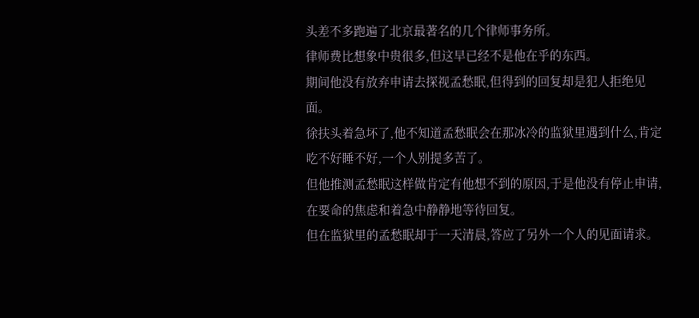头差不多跑遍了北京最著名的几个律师事务所。
律师费比想象中贵很多,但这早已经不是他在乎的东西。
期间他没有放弃申请去探视孟愁眠,但得到的回复却是犯人拒绝见面。
徐扶头着急坏了,他不知道孟愁眠会在那冰冷的监狱里遇到什么,肯定吃不好睡不好,一个人别提多苦了。
但他推测孟愁眠这样做肯定有他想不到的原因,于是他没有停止申请,在要命的焦虑和着急中静静地等待回复。
但在监狱里的孟愁眠却于一天清晨,答应了另外一个人的见面请求。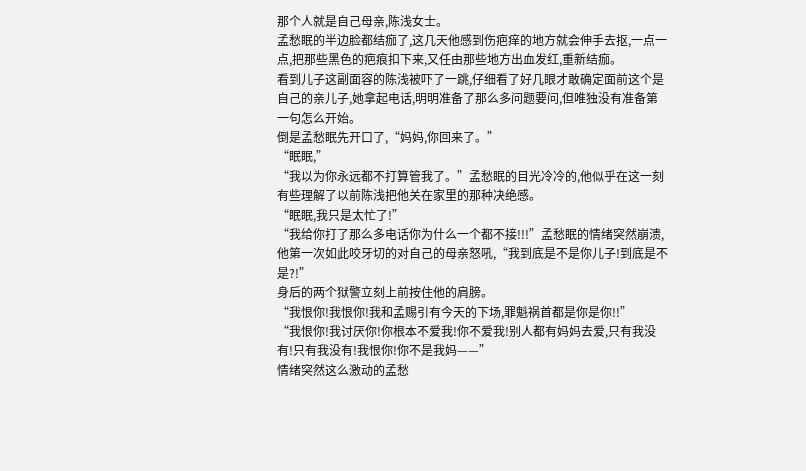那个人就是自己母亲,陈浅女士。
孟愁眠的半边脸都结痂了,这几天他感到伤疤痒的地方就会伸手去抠,一点一点,把那些黑色的疤痕扣下来,又任由那些地方出血发红,重新结痂。
看到儿子这副面容的陈浅被吓了一跳,仔细看了好几眼才敢确定面前这个是自己的亲儿子,她拿起电话,明明准备了那么多问题要问,但唯独没有准备第一句怎么开始。
倒是孟愁眠先开口了,“妈妈,你回来了。”
“眠眠,”
“我以为你永远都不打算管我了。”孟愁眠的目光冷冷的,他似乎在这一刻有些理解了以前陈浅把他关在家里的那种决绝感。
“眠眠,我只是太忙了!”
“我给你打了那么多电话你为什么一个都不接!!!”孟愁眠的情绪突然崩溃,他第一次如此咬牙切的对自己的母亲怒吼,“我到底是不是你儿子!到底是不是?!”
身后的两个狱警立刻上前按住他的肩膀。
“我恨你!我恨你!我和孟赐引有今天的下场,罪魁祸首都是你是你!!”
“我恨你!我讨厌你!你根本不爱我!你不爱我!别人都有妈妈去爱,只有我没有!只有我没有!我恨你!你不是我妈——”
情绪突然这么激动的孟愁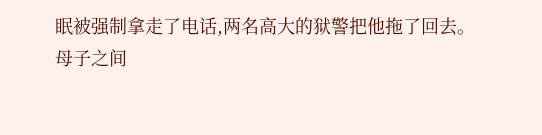眠被强制拿走了电话,两名高大的狱警把他拖了回去。
母子之间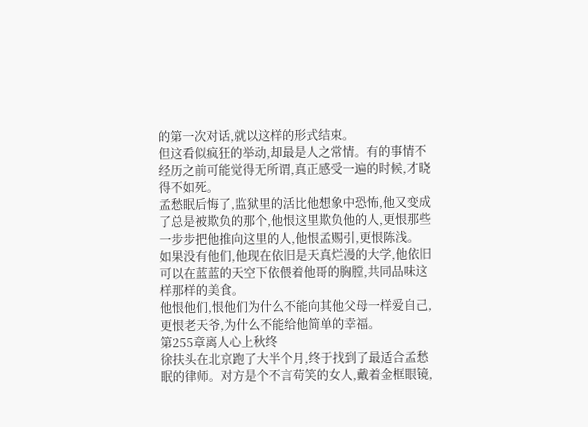的第一次对话,就以这样的形式结束。
但这看似疯狂的举动,却最是人之常情。有的事情不经历之前可能觉得无所谓,真正感受一遍的时候,才晓得不如死。
孟愁眠后悔了,监狱里的活比他想象中恐怖,他又变成了总是被欺负的那个,他恨这里欺负他的人,更恨那些一步步把他推向这里的人,他恨孟赐引,更恨陈浅。
如果没有他们,他现在依旧是天真烂漫的大学,他依旧可以在蓝蓝的天空下依偎着他哥的胸膛,共同品味这样那样的美食。
他恨他们,恨他们为什么不能向其他父母一样爱自己,更恨老天爷,为什么不能给他简单的幸福。
第255章离人心上秋终
徐扶头在北京跑了大半个月,终于找到了最适合孟愁眠的律师。对方是个不言苟笑的女人,戴着金框眼镜,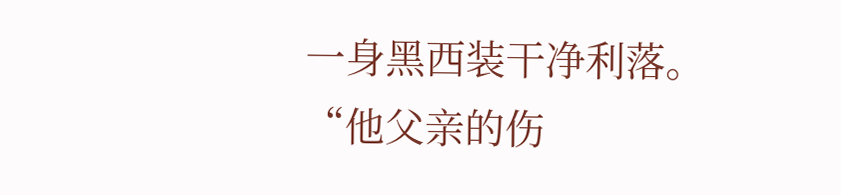一身黑西装干净利落。
“他父亲的伤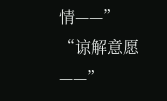情——”
“谅解意愿——”